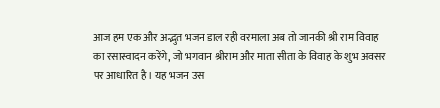आज हम एक और अद्भुत भजन डाल रही वरमाला अब तो जानकी श्री राम विवाह का रसास्वादन करेंगे, जो भगवान श्रीराम और माता सीता के विवाह के शुभ अवसर पर आधारित है। यह भजन उस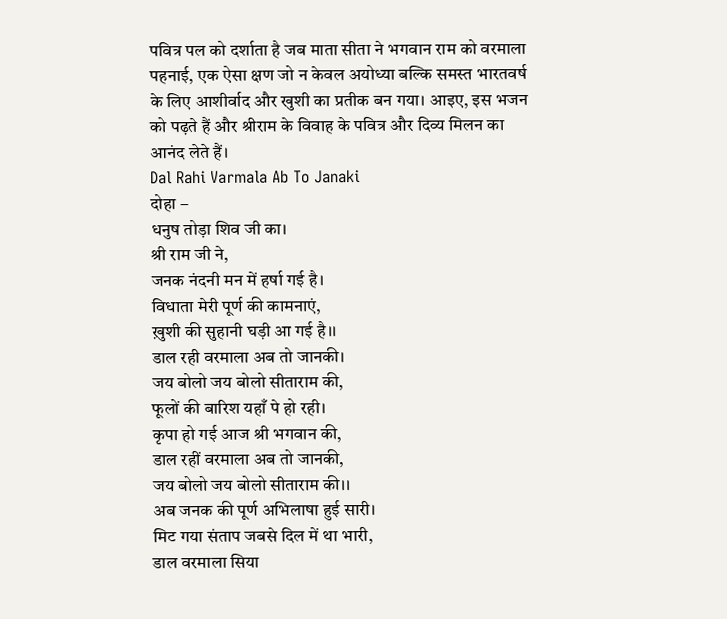पवित्र पल को दर्शाता है जब माता सीता ने भगवान राम को वरमाला पहनाई, एक ऐसा क्षण जो न केवल अयोध्या बल्कि समस्त भारतवर्ष के लिए आशीर्वाद और खुशी का प्रतीक बन गया। आइए, इस भजन को पढ़ते हैं और श्रीराम के विवाह के पवित्र और दिव्य मिलन का आनंद लेते हैं।
Dal Rahi Varmala Ab To Janaki
दोहा –
धनुष तोड़ा शिव जी का।
श्री राम जी ने,
जनक नंदनी मन में हर्षा गई है।
विधाता मेरी पूर्ण की कामनाएं,
ख़ुशी की सुहानी घड़ी आ गई है।।
डाल रही वरमाला अब तो जानकी।
जय बोलो जय बोलो सीताराम की,
फूलों की बारिश यहाँ पे हो रही।
कृपा हो गई आज श्री भगवान की,
डाल रहीं वरमाला अब तो जानकी,
जय बोलो जय बोलो सीताराम की।।
अब जनक की पूर्ण अभिलाषा हुई सारी।
मिट गया संताप जबसे दिल में था भारी,
डाल वरमाला सिया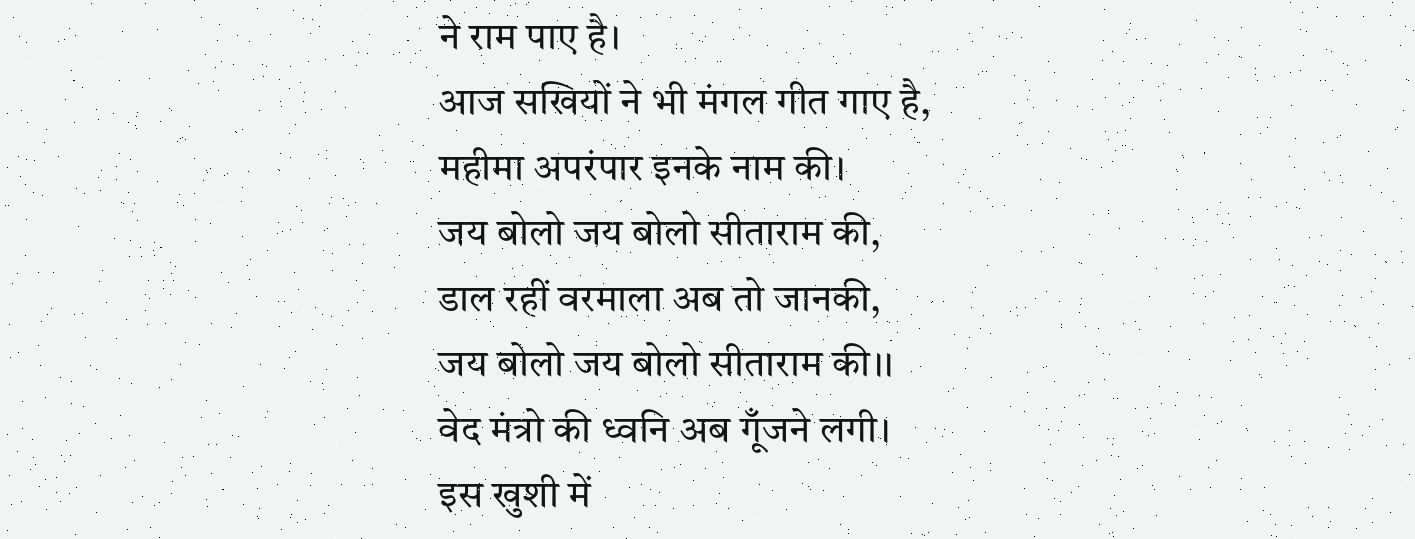ने राम पाए है।
आज सखियों ने भी मंगल गीत गाए है,
महीमा अपरंपार इनके नाम की।
जय बोलो जय बोलो सीताराम की,
डाल रहीं वरमाला अब तो जानकी,
जय बोलो जय बोलो सीताराम की।।
वेद मंत्रो की ध्वनि अब गूँजने लगी।
इस खुशी में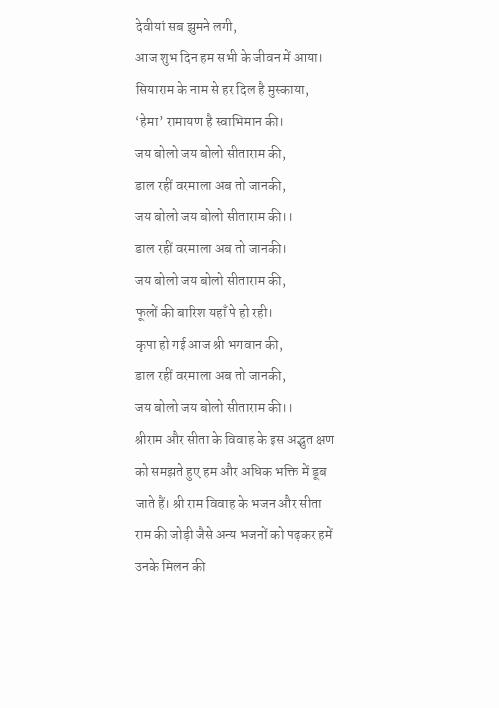देवीयां सब झुमने लगी,
आज शुभ दिन हम सभी के जीवन में आया।
सियाराम के नाम से हर दिल है मुस्काया,
‘हेमा’ रामायण है स्वाभिमान की।
जय बोलो जय बोलो सीताराम की,
डाल रहीं वरमाला अब तो जानकी,
जय बोलो जय बोलो सीताराम की।।
डाल रहीं वरमाला अब तो जानकी।
जय बोलो जय बोलो सीताराम की,
फूलों की बारिश यहाँ पे हो रही।
कृपा हो गई आज श्री भगवान की,
डाल रहीं वरमाला अब तो जानकी,
जय बोलो जय बोलो सीताराम की।।
श्रीराम और सीता के विवाह के इस अद्भुत क्षण को समझते हुए हम और अधिक भक्ति में डूब जाते हैं। श्री राम विवाह के भजन और सीता राम की जोड़ी जैसे अन्य भजनों को पढ़कर हमें उनके मिलन की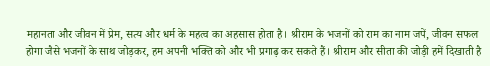महानता और जीवन में प्रेम, सत्य और धर्म के महत्व का अहसास होता है। श्रीराम के भजनों को राम का नाम जपें, जीवन सफल होगा जैसे भजनों के साथ जोड़कर, हम अपनी भक्ति को और भी प्रगाढ़ कर सकते हैं। श्रीराम और सीता की जोड़ी हमें दिखाती है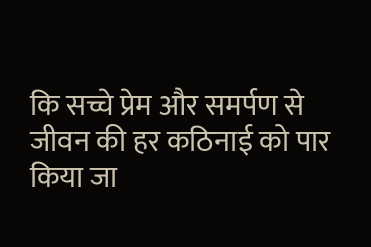कि सच्चे प्रेम और समर्पण से जीवन की हर कठिनाई को पार किया जा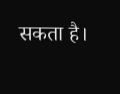सकता है।